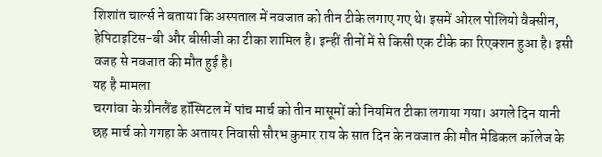शिशांत चार्ल्स ने बताया कि अस्पताल में नवजात को तीन टीके लगाए गए थे। इसमें ओरल पोलियो वैक्सीन, हेपिटाइटिस-बी और बीसीजी का टीका शामिल है। इन्हीं तीनों में से किसी एक टीके का रिएक्शन हुआ है। इसी वजह से नवजात की मौत हुई है।
यह है मामला
चरगांवा के ग्रीनलैंड हॉस्पिटल में पांच मार्च को तीन मासूमों को नियमित टीका लगाया गया। अगले दिन यानी छह मार्च को गगहा के अतायर निवासी सौरभ कुमार राय के सात दिन के नवजात की मौत मेडिकल कॉलेज के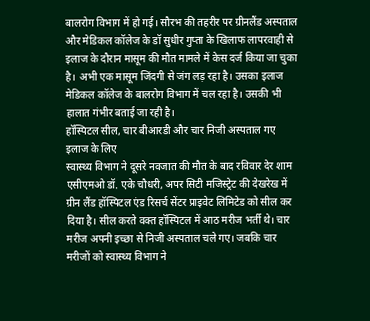बालरोग विभाग में हो गई। सौरभ की तहरीर पर ग्रीनलैंड अस्पताल और मेडिकल कॉलेज के डॉ सुधीर गुप्ता के खिलाफ लापरवाही से इलाज के दौरान मासूम की मौत मामले में केस दर्ज किया जा चुका है। अभी एक मासूम जिंदगी से जंग लड़ रहा है। उसका इलाज मेडिकल कॉलेज के बालरोग विभाग में चल रहा है। उसकी भी हालात गंभीर बताई जा रही है।
हॉस्पिटल सील, चार बीआरडी और चार निजी अस्पताल गए इलाज के लिए
स्वास्थ्य विभाग ने दूसरे नवजात की मौत के बाद रविवार देर शाम एसीएमओ डॉ. एके चौधरी, अपर सिटी मजिस्ट्रेट की देखरेख में ग्रीन लैंड हॉस्पिटल एंड रिसर्च सेंटर प्राइवेट लिमिटेड को सील कर दिया है। सील करते वक्त हॉस्पिटल में आठ मरीज भर्ती थे। चार मरीज अपनी इच्छा से निजी अस्पताल चले गए। जबकि चार मरीजों को स्वास्थ्य विभाग ने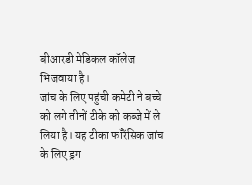बीआरडी मेडिकल कॉलेज भिजवाया है।
जांच के लिए पहुंची कमेटी ने बच्चे को लगे तीनों टीके को कब्जे में ले लिया है। यह टीका फॉरेंसिक जांच के लिए ड्रग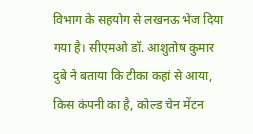विभाग के सहयोग से लखनऊ भेज दिया गया है। सीएमओ डॉ. आशुतोष कुमार दुबे ने बताया कि टीका कहां से आया, किस कंपनी का है, कोल्ड चेन मेंटन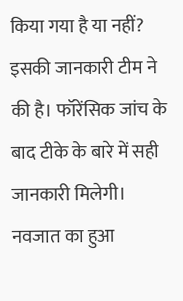किया गया है या नहीं? इसकी जानकारी टीम ने की है। फॉरेंसिक जांच के बाद टीके के बारे में सही जानकारी मिलेगी।
नवजात का हुआ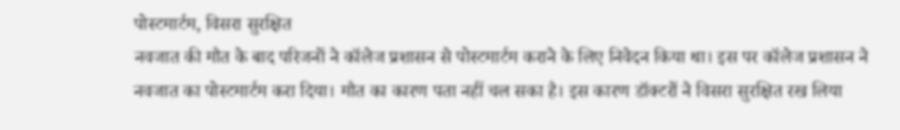पोस्टमार्टम, विसरा सुरक्षित
नवजात की मौत के बाद परिजनों ने कॉलेज प्रशासन से पोस्टमार्टम कराने के लिए निवेदन किया था। इस पर कॉलेज प्रशासन ने नवजात का पोस्टमार्टम करा दिया। मौत का कारण पता नहीं चल सका है। इस कारण डॉक्टरों ने विसरा सुरक्षित रख लिया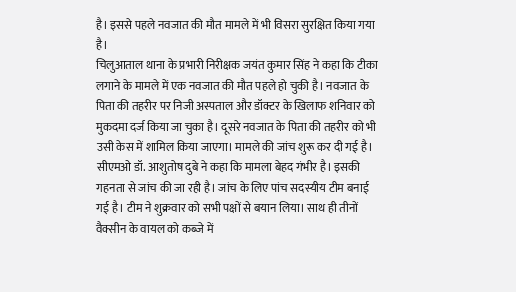है। इससे पहले नवजात की मौत मामले में भी विसरा सुरक्षित किया गया है।
चिलुआताल थाना के प्रभारी निरीक्षक जयंत कुमार सिंह ने कहा कि टीका लगाने के मामले में एक नवजात की मौत पहले हो चुकी है। नवजात के पिता की तहरीर पर निजी अस्पताल और डॉक्टर के खिलाफ शनिवार को मुकदमा दर्ज किया जा चुका है। दूसरे नवजात के पिता की तहरीर को भी उसी केस में शामिल किया जाएगा। मामले की जांच शुरू कर दी गई है।
सीएमओ डॉ. आशुतोष दुबे ने कहा कि मामला बेहद गंभीर है। इसकी गहनता से जांच की जा रही है। जांच के लिए पांच सदस्यीय टीम बनाई गई है। टीम ने शुक्रवार को सभी पक्षों से बयान लिया। साथ ही तीनों वैक्सीन के वायल को कब्जे में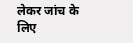लेकर जांच के लिए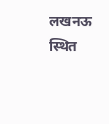लखनऊ स्थित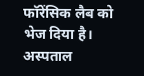फॉरेंसिक लैब को भेज दिया है। अस्पताल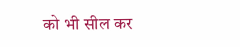को भी सील कर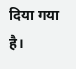दिया गया है।